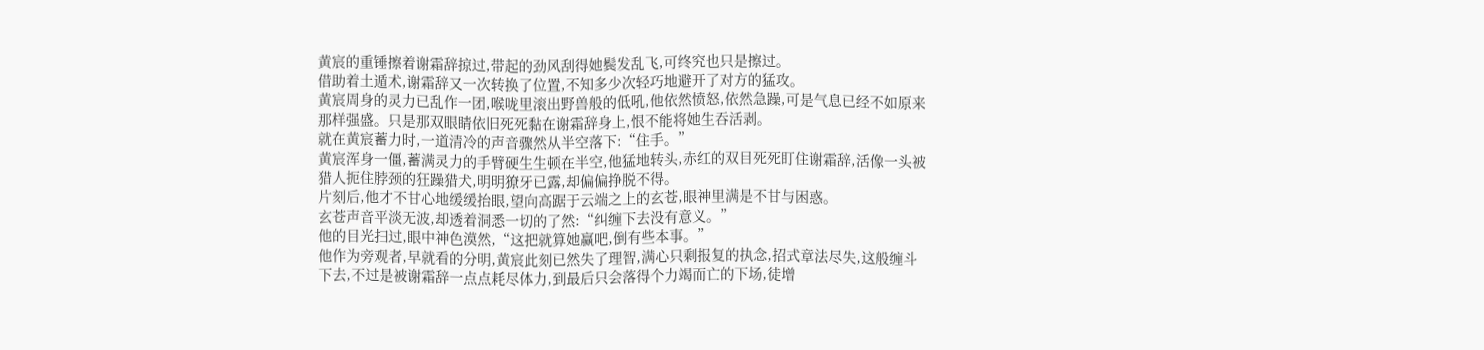黄宸的重锤擦着谢霜辞掠过,带起的劲风刮得她鬓发乱飞,可终究也只是擦过。
借助着土遁术,谢霜辞又一次转换了位置,不知多少次轻巧地避开了对方的猛攻。
黄宸周身的灵力已乱作一团,喉咙里滚出野兽般的低吼,他依然愤怒,依然急躁,可是气息已经不如原来那样强盛。只是那双眼睛依旧死死黏在谢霜辞身上,恨不能将她生吞活剥。
就在黄宸蓄力时,一道清冷的声音骤然从半空落下:“住手。”
黄宸浑身一僵,蓄满灵力的手臂硬生生顿在半空,他猛地转头,赤红的双目死死盯住谢霜辞,活像一头被猎人扼住脖颈的狂躁猎犬,明明獠牙已露,却偏偏挣脱不得。
片刻后,他才不甘心地缓缓抬眼,望向高踞于云端之上的玄苍,眼神里满是不甘与困惑。
玄苍声音平淡无波,却透着洞悉一切的了然:“纠缠下去没有意义。”
他的目光扫过,眼中神色漠然,“这把就算她赢吧,倒有些本事。”
他作为旁观者,早就看的分明,黄宸此刻已然失了理智,满心只剩报复的执念,招式章法尽失,这般缠斗下去,不过是被谢霜辞一点点耗尽体力,到最后只会落得个力竭而亡的下场,徒增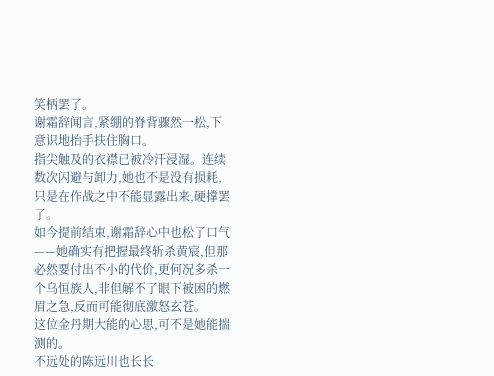笑柄罢了。
谢霜辞闻言,紧绷的脊背骤然一松,下意识地抬手扶住胸口。
指尖触及的衣襟已被冷汗浸湿。连续数次闪避与卸力,她也不是没有损耗,只是在作战之中不能显露出来,硬撑罢了。
如今提前结束,谢霜辞心中也松了口气——她确实有把握最终斩杀黄宸,但那必然要付出不小的代价,更何况多杀一个乌恒族人,非但解不了眼下被困的燃眉之急,反而可能彻底激怒玄苍。
这位金丹期大能的心思,可不是她能揣测的。
不远处的陈远川也长长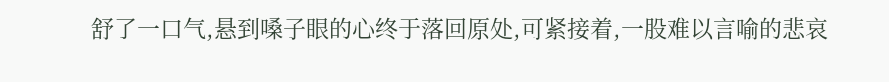舒了一口气,悬到嗓子眼的心终于落回原处,可紧接着,一股难以言喻的悲哀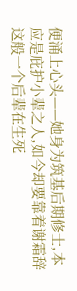便涌上心头——她身为筑基后期修士,本应是庇护小辈之人,如今却要靠着谢霜辞这般一个后辈在生死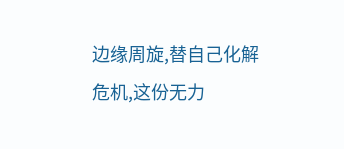边缘周旋,替自己化解危机,这份无力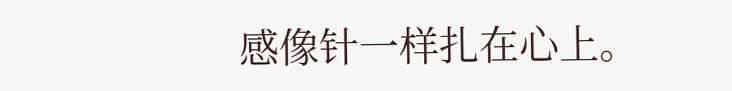感像针一样扎在心上。